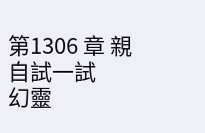第1306 章 親自試一試
幻靈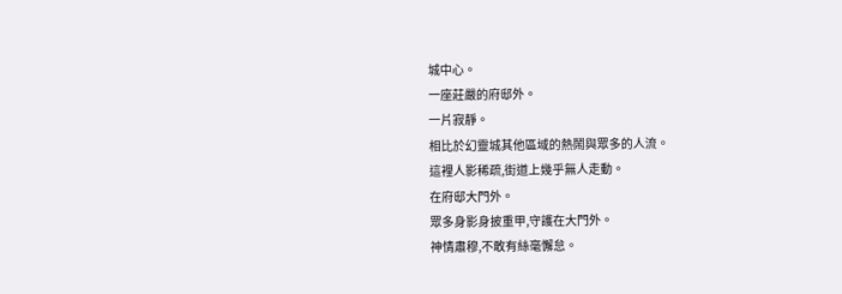城中心。
一座莊嚴的府邸外。
一片寂靜。
相比於幻靈城其他區域的熱鬧與眾多的人流。
這裡人影稀疏,街道上幾乎無人走動。
在府邸大門外。
眾多身影身披重甲,守護在大門外。
神情肅穆,不敢有絲毫懈怠。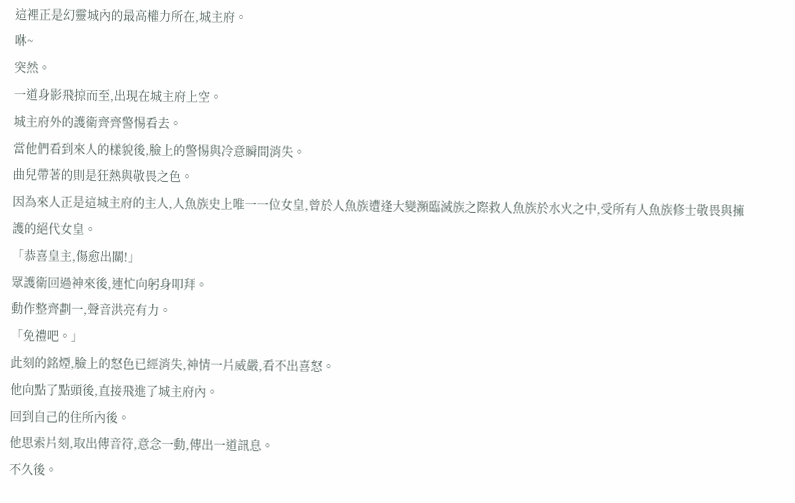這裡正是幻靈城內的最高權力所在,城主府。
咻~
突然。
一道身影飛掠而至,出現在城主府上空。
城主府外的護衛齊齊警惕看去。
當他們看到來人的樣貌後,臉上的警惕與冷意瞬間消失。
曲兒帶著的則是狂熱與敬畏之色。
因為來人正是這城主府的主人,人魚族史上唯一一位女皇,曾於人魚族遭逢大變瀕臨滅族之際救人魚族於水火之中,受所有人魚族修士敬畏與擁護的絕代女皇。
「恭喜皇主,傷愈出關!」
眾護衛回過神來後,連忙向躬身叩拜。
動作整齊劃一,聲音洪亮有力。
「免禮吧。」
此刻的銘煙,臉上的怒色已經消失,神情一片威嚴,看不出喜怒。
他向點了點頭後,直接飛進了城主府內。
回到自己的住所內後。
他思索片刻,取出傳音符,意念一動,傳出一道訊息。
不久後。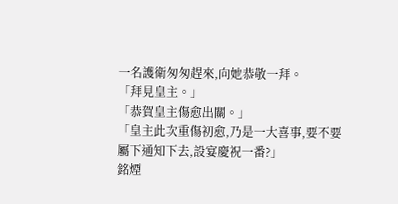一名護衛匆匆趕來,向她恭敬一拜。
「拜見皇主。」
「恭賀皇主傷愈出關。」
「皇主此次重傷初愈,乃是一大喜事,要不要屬下通知下去,設宴慶祝一番?」
銘煙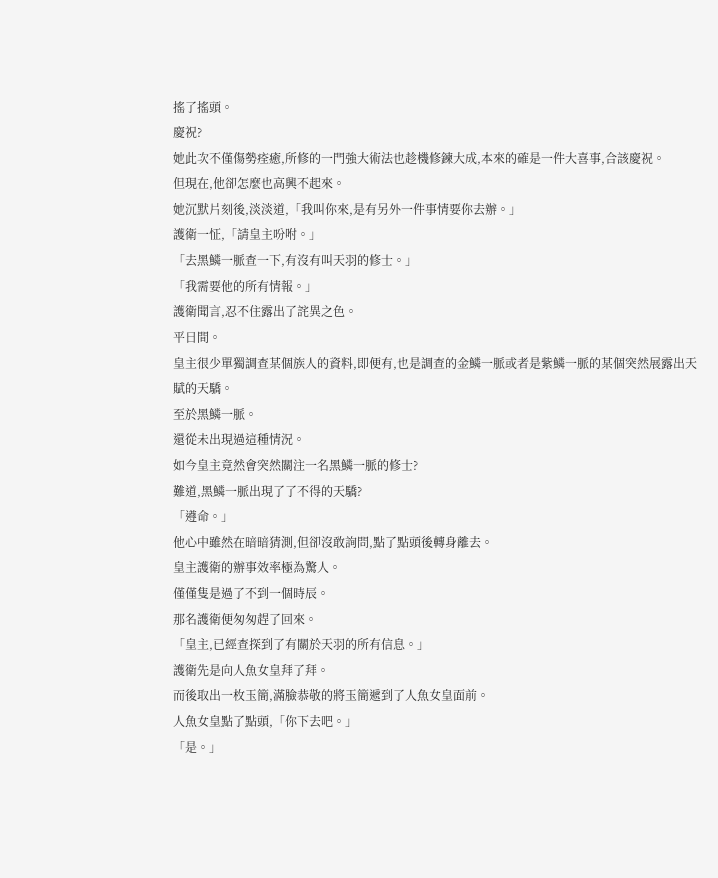搖了搖頭。
慶祝?
她此次不僅傷勢痊癒,所修的一門強大術法也趁機修鍊大成,本來的確是一件大喜事,合該慶祝。
但現在,他卻怎麼也高興不起來。
她沉默片刻後,淡淡道,「我叫你來,是有另外一件事情要你去辦。」
護衛一怔,「請皇主吩咐。」
「去黑鱗一脈查一下,有沒有叫天羽的修士。」
「我需要他的所有情報。」
護衛聞言,忍不住露出了詫異之色。
平日間。
皇主很少單獨調查某個族人的資料,即便有,也是調查的金鱗一脈或者是紫鱗一脈的某個突然展露出天賦的天驕。
至於黑鱗一脈。
還從未出現過這種情況。
如今皇主竟然會突然關注一名黑鱗一脈的修士?
難道,黑鱗一脈出現了了不得的天驕?
「遵命。」
他心中雖然在暗暗猜測,但卻沒敢詢問,點了點頭後轉身離去。
皇主護衛的辦事效率極為驚人。
僅僅隻是過了不到一個時辰。
那名護衛便匆匆趕了回來。
「皇主,已經查探到了有關於天羽的所有信息。」
護衛先是向人魚女皇拜了拜。
而後取出一枚玉簡,滿臉恭敬的將玉簡遞到了人魚女皇面前。
人魚女皇點了點頭,「你下去吧。」
「是。」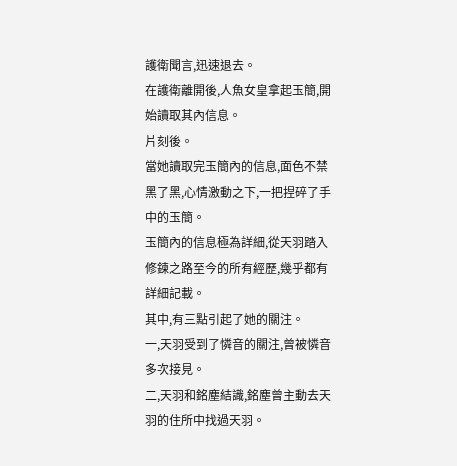護衛聞言,迅速退去。
在護衛離開後,人魚女皇拿起玉簡,開始讀取其內信息。
片刻後。
當她讀取完玉簡內的信息,面色不禁黑了黑,心情激動之下,一把捏碎了手中的玉簡。
玉簡內的信息極為詳細,從天羽踏入修鍊之路至今的所有經歷,幾乎都有詳細記載。
其中,有三點引起了她的關注。
一,天羽受到了憐音的關注,曾被憐音多次接見。
二,天羽和銘塵結識,銘塵曾主動去天羽的住所中找過天羽。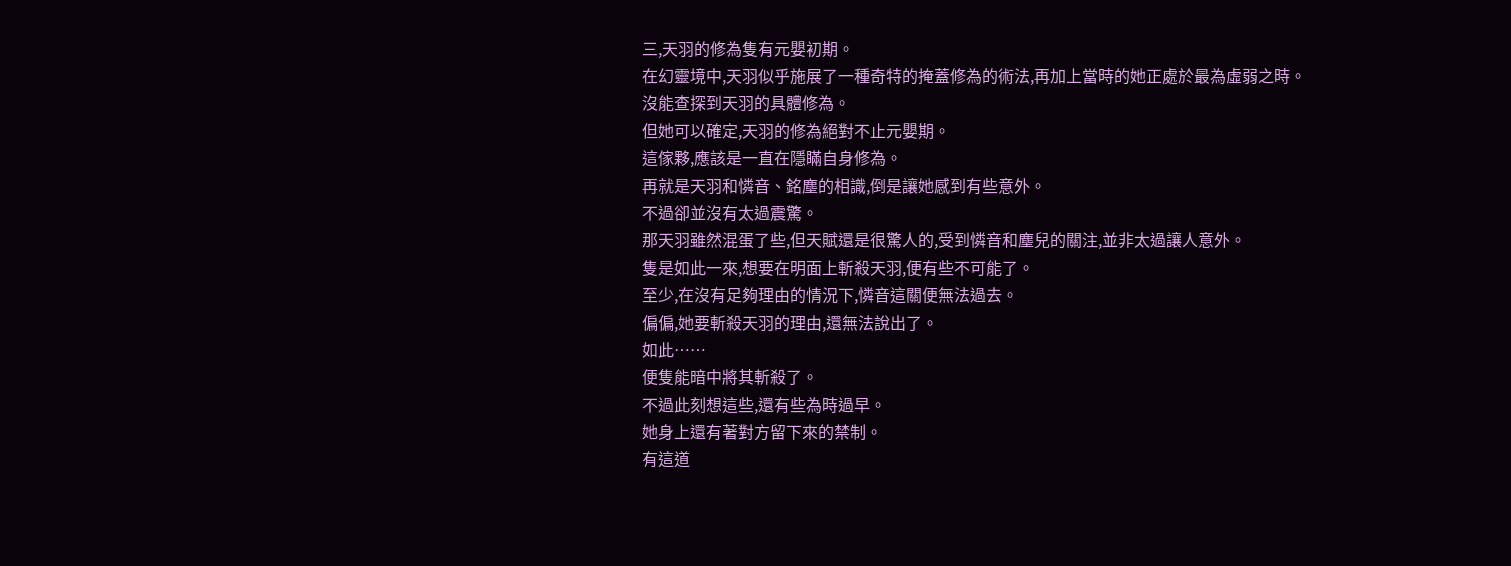三,天羽的修為隻有元嬰初期。
在幻靈境中,天羽似乎施展了一種奇特的掩蓋修為的術法,再加上當時的她正處於最為虛弱之時。
沒能查探到天羽的具體修為。
但她可以確定,天羽的修為絕對不止元嬰期。
這傢夥,應該是一直在隱瞞自身修為。
再就是天羽和憐音、銘塵的相識,倒是讓她感到有些意外。
不過卻並沒有太過震驚。
那天羽雖然混蛋了些,但天賦還是很驚人的,受到憐音和塵兒的關注,並非太過讓人意外。
隻是如此一來,想要在明面上斬殺天羽,便有些不可能了。
至少,在沒有足夠理由的情況下,憐音這關便無法過去。
偏偏,她要斬殺天羽的理由,還無法說出了。
如此……
便隻能暗中將其斬殺了。
不過此刻想這些,還有些為時過早。
她身上還有著對方留下來的禁制。
有這道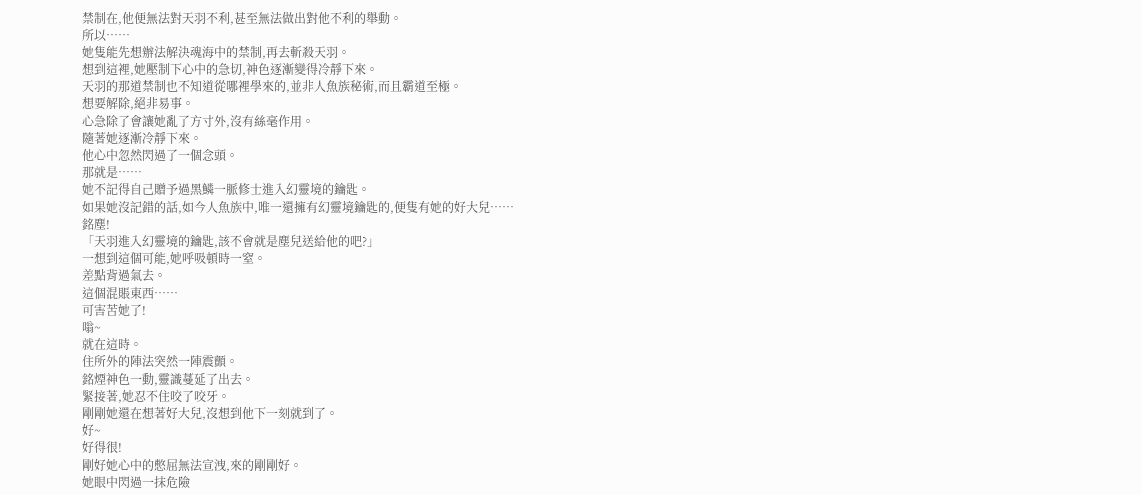禁制在,他便無法對天羽不利,甚至無法做出對他不利的舉動。
所以……
她隻能先想辦法解決魂海中的禁制,再去斬殺天羽。
想到這裡,她壓制下心中的急切,神色逐漸變得冷靜下來。
天羽的那道禁制也不知道從哪裡學來的,並非人魚族秘術,而且霸道至極。
想要解除,絕非易事。
心急除了會讓她亂了方寸外,沒有絲毫作用。
隨著她逐漸冷靜下來。
他心中忽然閃過了一個念頭。
那就是……
她不記得自己贈予過黑鱗一脈修士進入幻靈境的鑰匙。
如果她沒記錯的話,如今人魚族中,唯一還擁有幻靈境鑰匙的,便隻有她的好大兒……
銘塵!
「天羽進入幻靈境的鑰匙,該不會就是塵兒送給他的吧?」
一想到這個可能,她呼吸頓時一窒。
差點背過氣去。
這個混賬東西……
可害苦她了!
嗡~
就在這時。
住所外的陣法突然一陣震顫。
銘煙神色一動,靈識蔓延了出去。
緊接著,她忍不住咬了咬牙。
剛剛她還在想著好大兒,沒想到他下一刻就到了。
好~
好得很!
剛好她心中的憋屈無法宣洩,來的剛剛好。
她眼中閃過一抹危險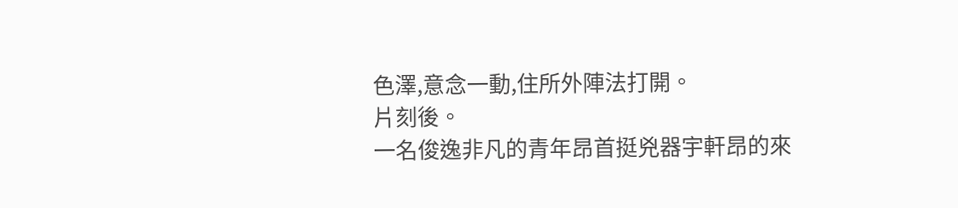色澤,意念一動,住所外陣法打開。
片刻後。
一名俊逸非凡的青年昂首挺兇器宇軒昂的來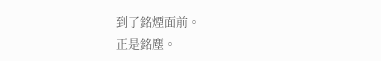到了銘煙面前。
正是銘塵。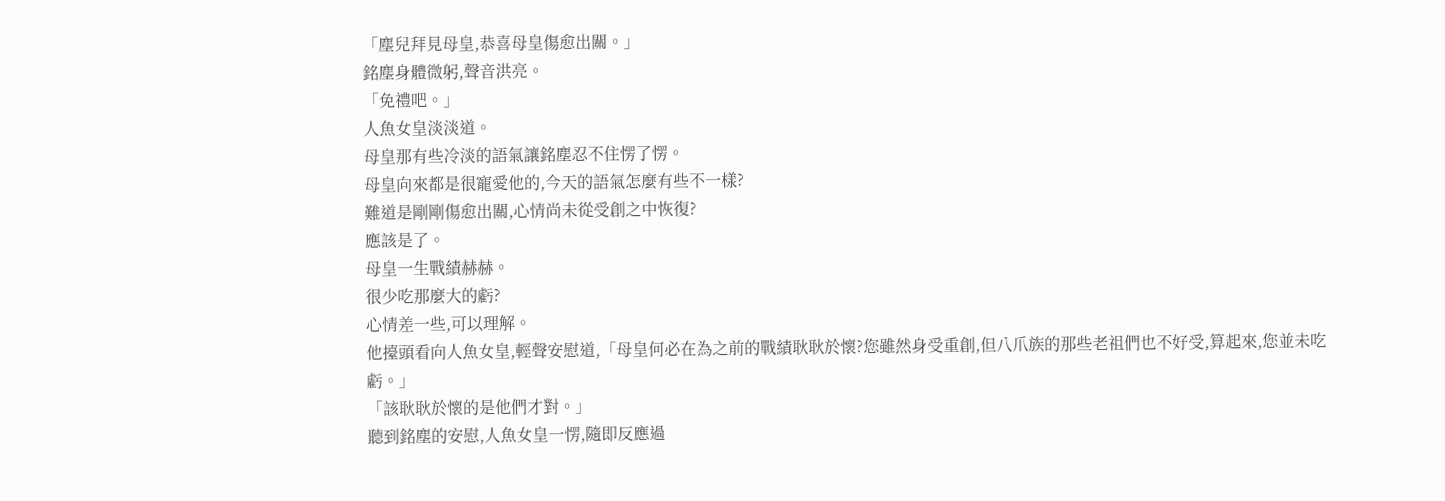「塵兒拜見母皇,恭喜母皇傷愈出關。」
銘塵身體微躬,聲音洪亮。
「免禮吧。」
人魚女皇淡淡道。
母皇那有些冷淡的語氣讓銘塵忍不住愣了愣。
母皇向來都是很寵愛他的,今天的語氣怎麼有些不一樣?
難道是剛剛傷愈出關,心情尚未從受創之中恢復?
應該是了。
母皇一生戰績赫赫。
很少吃那麼大的虧?
心情差一些,可以理解。
他擡頭看向人魚女皇,輕聲安慰道,「母皇何必在為之前的戰績耿耿於懷?您雖然身受重創,但八爪族的那些老祖們也不好受,算起來,您並未吃虧。」
「該耿耿於懷的是他們才對。」
聽到銘塵的安慰,人魚女皇一愣,隨即反應過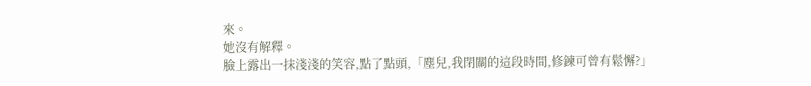來。
她沒有解釋。
臉上露出一抹淺淺的笑容,點了點頭,「塵兒,我閉關的這段時間,修鍊可曾有鬆懈?」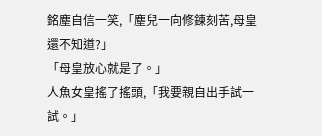銘塵自信一笑,「塵兒一向修鍊刻苦,母皇還不知道?」
「母皇放心就是了。」
人魚女皇搖了搖頭,「我要親自出手試一試。」